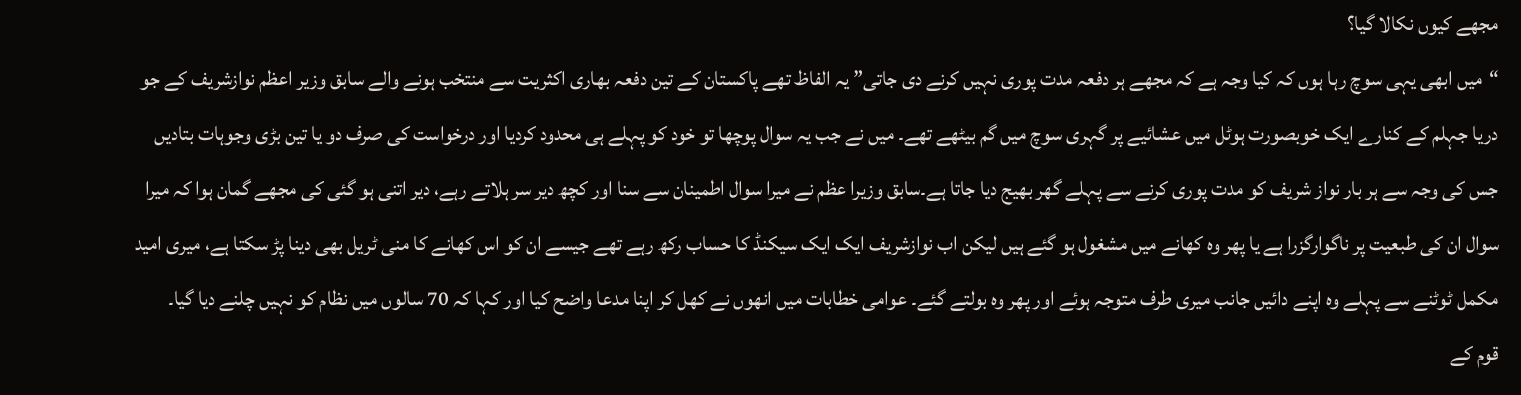مجھے کیوں نکالا گیا؟
“میں ابھی یہی سوچ رہا ہوں کہ کیا وجہ ہے کہ مجھے ہر دفعہ مدت پوری نہیں کرنے دی جاتی” یہ الفاظ تھے پاکستان کے تین دفعہ بھاری اکثریت سے منتخب ہونے والے سابق وزیر اعظم نوازشریف کے جو دریا جہلم کے کنارے ایک خوبصورت ہوٹل میں عشائیے پر گہری سوچ میں گم بیٹھے تھے۔ میں نے جب یہ سوال پوچھا تو خود کو پہلے ہی محدود کردیا اور درخواست کی صرف دو یا تین بڑی وجوہات بتادیں جس کی وجہ سے ہر بار نواز شریف کو مدت پوری کرنے سے پہلے گھر بھیج دیا جاتا ہے۔سابق وزیرا عظم نے میرا سوال اطمینان سے سنا اور کچھ دیر سر ہلاتے رہے، دیر اتنی ہو گئی کی مجھے گمان ہوا کہ میرا سوال ان کی طبعیت پر ناگوارگزرا ہے یا پھر وہ کھانے میں مشغول ہو گئے ہیں لیکن اب نوازشریف ایک ایک سیکنڈ کا حساب رکھ رہے تھے جیسے ان کو اس کھانے کا منی ٹریل بھی دینا پڑ سکتا ہے، میری امید مکمل ٹوٹنے سے پہلے وہ اپنے دائیں جانب میری طرف متوجہ ہوئے اور پھر وہ بولتے گئے۔ عوامی خطابات میں انھوں نے کھل کر اپنا مدعا واضح کیا اور کہا کہ 70 سالوں میں نظام کو نہیں چلنے دیا گیا۔
قوم کے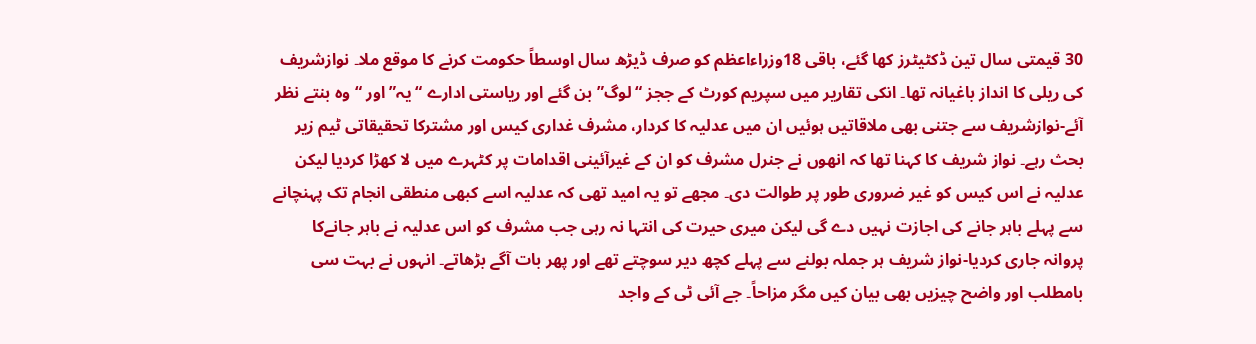30 قیمتی سال تین ڈکٹیٹرز کھا گئے، باقی 18وزراءاعظم کو صرف ڈیڑھ سال اوسطاً حکومت کرنے کا موقع ملا۔ نوازشریف کی ریلی کا انداز باغیانہ تھا۔ انکی تقاریر میں سپریم کورٹ کے ججز “لوگ” بن گئے اور ریاستی ادارے “یہ” اور “وہ بنتے نظر آئے-نوازشریف سے جتنی بھی ملاقاتیں ہوئیں ان میں عدلیہ کا کردار، مشرف غداری کیس اور مشترکا تحقیقاتی ٹیم زیر بحث رہے۔ نواز شریف کا کہنا تھا کہ انھوں نے جنرل مشرف کو ان کے غیرآئینی اقدامات پر کٹہرے میں لا کھڑا کردیا لیکن عدلیہ نے اس کیس کو غیر ضروری طور پر طوالت دی۔ مجھے تو یہ امید تھی کہ عدلیہ اسے کبھی منطقی انجام تک پہنچانے سے پہلے باہر جانے کی اجازت نہیں دے گی لیکن میری حیرت کی انتہا نہ رہی جب مشرف کو اس عدلیہ نے باہر جانےکا پروانہ جاری کردیا-نواز شریف ہر جملہ بولنے سے پہلے کچھ دیر سوچتے تھے اور پھر بات آگے بڑھاتے۔ انہوں نے بہت سی بامطلب اور واضح چیزیں بھی بیان کیں مگر مزاحاً۔ جے آئی ٹی کے واجد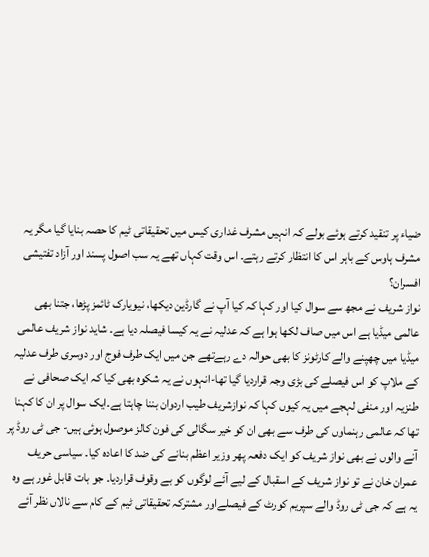ضیاء پر تنقید کرتے ہوئے بولے کہ انہیں مشرف غداری کیس میں تحقیقاتی ٹیم کا حصہ بنایا گیا مگر یہ مشرف ہاوس کے باہر اس کا انتظار کرتے رہتے۔ اس وقت کہاں تھے یہ سب اصول پسند اور آزاد تفتیشی افسران؟
نواز شریف نے مجھ سے سوال کیا اور کہا کہ کیا آپ نے گارڈین دیکھا، نیویارک ٹائمز پڑھا، جتنا بھی عالمی میڈیا ہے اس میں صاف لکھا ہوا ہے کہ عدلیہ نے یہ کیسا فیصلہ دیا ہے۔ شاید نواز شریف عالمی میڈیا میں چھپنے والے کارٹونز کا بھی حوالہ دے رہےتھے جن میں ایک طرف فوج اور دوسری طرف عدلیہ کے ملاپ کو اس فیصلے کی بڑی وجہ قراردیا گیا تھا-انہوں نے یہ شکوہ بھی کیا کہ ایک صحافی نے طنزیہ اور منفی لہجے میں یہ کیوں کہا کہ نوازشریف طیب اردوان بننا چاہتا ہے۔ایک سوال پر ان کا کہنا تھا کہ عالمی رہنماوں کی طرف سے بھی ان کو خیر سگالی کی فون کالز موصول ہوئی ہیں- جی ٹی روڈ پر آنے والوں نے بھی نواز شریف کو ایک دفعہ پھر وزیر اعظم بنانے کی ضد کا اعادہ کیا۔ سیاسی حریف عمران خان نے تو نواز شریف کے اسقبال کے لیے آئے لوگوں کو بے وقوف قراردیا۔ جو بات قابل غور ہے وہ یہ ہے کہ جی ٹی روڈ والے سپریم کورٹ کے فیصلےاور مشترکہ تحقیقاتی ٹیم کے کام سے نالاں نظر آئے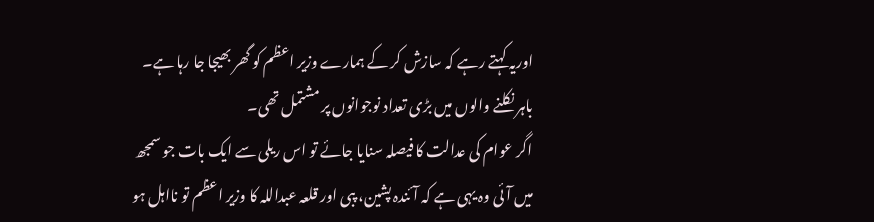اوریہ کہتے رہے کہ سازش کر کے ہمارے وزیر اعظم کو گھر بھیجا جا رہا ہے۔ باہر نکلنے والوں میں بڑی تعداد نوجوانوں پر مشتمل تھی۔
اگر عوام کی عدالت کا فیصلہ سنایا جائے تو اس ریلی سے ایک بات جو سمجھ میں آئی وہ یہی ہے کہ آئندہ پشین، پبی اور قلعہ عبداللہ کا وزیر اعظم تو نااہل ہو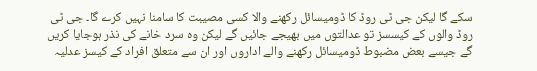سکے گا لیکن جی ٹی روڈ کا ڈومیسائل رکھنے والا کسی مصیبت کا سامنا نہیں کرے گا۔ جی ٹی روڈ والوں کے کیسسز تو عدالتوں میں بھیجے جائیں گے لیکن وہ سرد خانے کی نذر ہوجایا کریں گے جیسے بعض مضبوط ڈومیسائل رکھنے والے اداروں اور ان سے متعلق افراد کے کیسز عدلیہ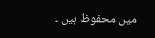میں محفوظ ہیں ۔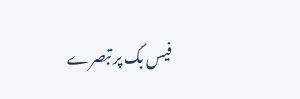فیس بک پر تبصرے